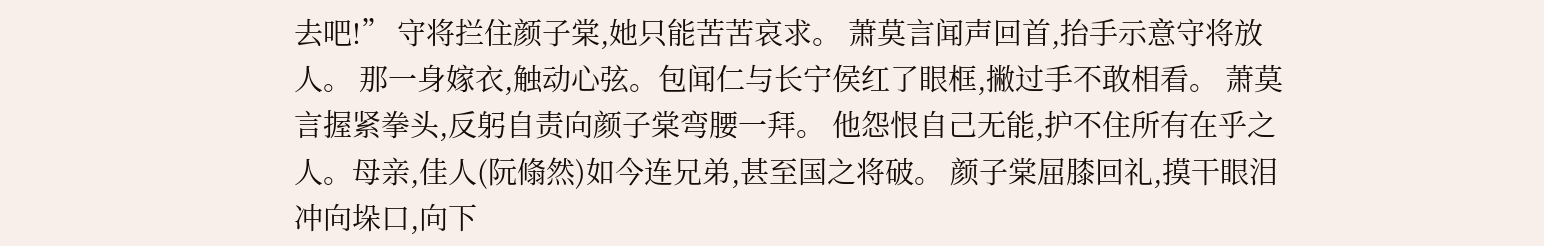去吧!” 守将拦住颜子棠,她只能苦苦哀求。 萧莫言闻声回首,抬手示意守将放人。 那一身嫁衣,触动心弦。包闻仁与长宁侯红了眼框,撇过手不敢相看。 萧莫言握紧拳头,反躬自责向颜子棠弯腰一拜。 他怨恨自己无能,护不住所有在乎之人。母亲,佳人(阮翛然)如今连兄弟,甚至国之将破。 颜子棠屈膝回礼,摸干眼泪冲向垛口,向下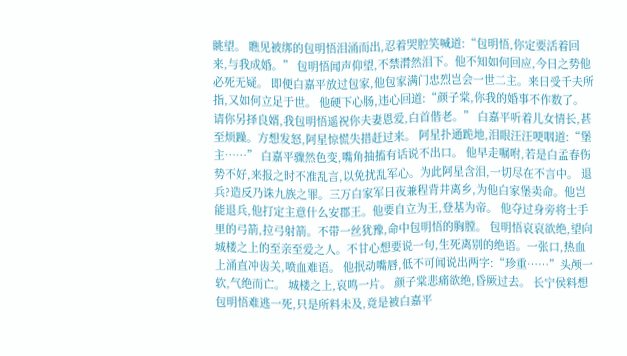眺望。 瞧见被绑的包明悟泪涌而出,忍着哭腔笑喊道:“包明悟,你定要活着回来,与我成婚。” 包明悟闻声仰望,不禁潸然泪下。他不知如何回应,今日之势他必死无疑。 即便白嘉平放过包家,他包家满门忠烈岂会一世二主。来日受千夫所指,又如何立足于世。 他硬下心肠,违心回道:“颜子棠,你我的婚事不作数了。请你另择良婿,我包明悟遥祝你夫妻恩爱,白首偕老。” 白嘉平听着儿女情长,甚至烦躁。方想发怒,阿星惊慌失措赶过来。 阿星扑通跪地,泪眼汪汪哽咽道:“堡主……” 白嘉平骤然色变,嘴角抽搐有话说不出口。 他早走嘱咐,若是白孟春伤势不好,来报之时不准乱言,以免扰乱军心。为此阿星含泪,一切尽在不言中。 退兵?造反乃诛九族之罪。三万白家军日夜兼程背井离乡,为他白家堡卖命。他岂能退兵,他打定主意什么安郡王。他要自立为王,登基为帝。 他夺过身旁将士手里的弓箭,拉弓射箭。不带一丝犹豫,命中包明悟的胸膛。 包明悟哀哀欲绝,望向城楼之上的至亲至爱之人。不甘心想要说一句,生死离别的绝语。一张口,热血上涌直冲齿关,喷血难语。 他抿动嘴唇,低不可闻说出两字:“珍重……”头颅一软,气绝而亡。 城楼之上,哀鸣一片。 颜子棠悲痛欲绝,昏厥过去。 长宁侯料想包明悟难逃一死,只是所料未及,竟是被白嘉平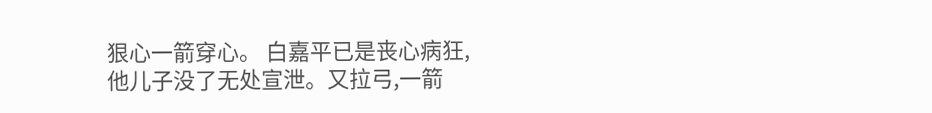狠心一箭穿心。 白嘉平已是丧心病狂,他儿子没了无处宣泄。又拉弓,一箭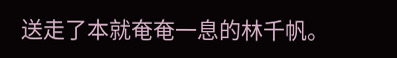送走了本就奄奄一息的林千帆。